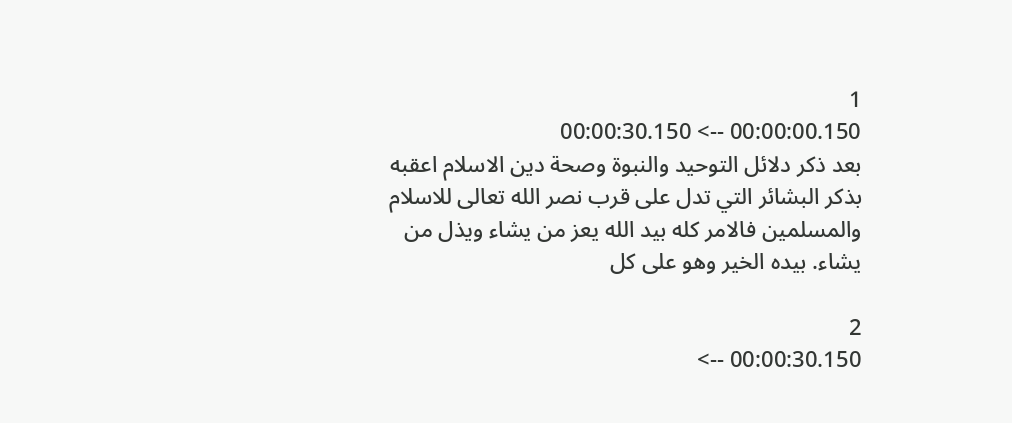1
00:00:00.150 --> 00:00:30.150
بعد ذكر دلائل التوحيد والنبوة وصحة دين الاسلام اعقبه بذكر البشائر التي تدل على قرب نصر الله تعالى للاسلام والمسلمين فالامر كله بيد الله يعز من يشاء ويذل من يشاء. بيده الخير وهو على كل

2
00:00:30.150 -->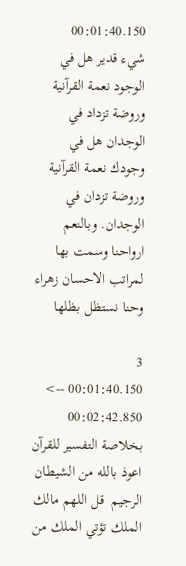00:01:40.150
شيء قدير هل في الوجود نعمة القرآنية وروضة تزداد في الوجدان هل في وجودك نعمة القرآنية وروضة تزدان في الوجدان. وبالنعم ارواحنا وسمت بها لمراتب الاحسان زهراء وحنا نستظل بظلها

3
00:01:40.150 --> 00:02:42.850
بخلاصة التفسير للقرآن اعوذ بالله من الشيطان الرجيم  قل اللهم مالك الملك تؤتي الملك من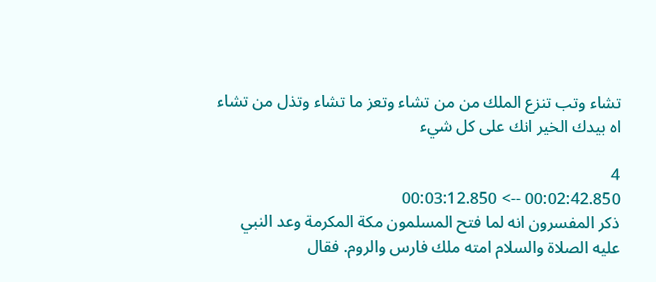تشاء وتب تنزع الملك من من تشاء وتعز ما تشاء وتذل من تشاء اه بيدك الخير انك على كل شيء

4
00:02:42.850 --> 00:03:12.850
ذكر المفسرون انه لما فتح المسلمون مكة المكرمة وعد النبي عليه الصلاة والسلام امته ملك فارس والروم. فقال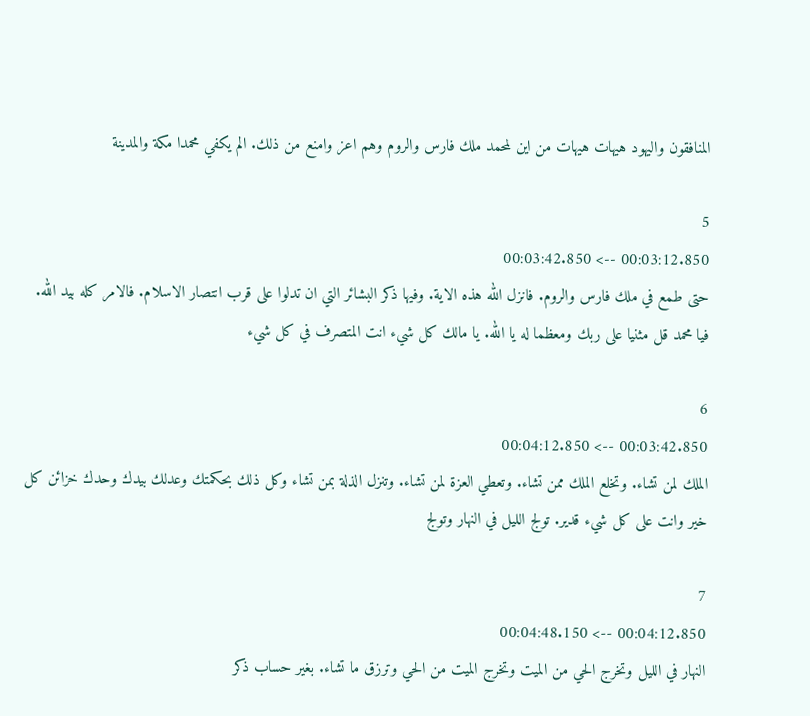المنافقون واليهود هيهات هيهات من اين لمحمد ملك فارس والروم وهم اعز وامنع من ذلك. الم يكفي محمدا مكة والمدينة

5
00:03:12.850 --> 00:03:42.850
حتى طمع في ملك فارس والروم. فانزل الله هذه الاية. وفيها ذكر البشائر التي ان تدلوا على قرب انتصار الاسلام. فالامر كله بيد الله. فيا محمد قل مثنيا على ربك ومعظما له يا الله. يا مالك كل شيء انت المتصرف في كل شيء

6
00:03:42.850 --> 00:04:12.850
الملك لمن تشاء. وتخلع الملك ممن تشاء. وتعطي العزة لمن تشاء. وتنزل الذلة بمن تشاء وكل ذلك بحكمتك وعدلك بيدك وحدك خزائن كل خير وانت على كل شيء قدير. تولج الليل في النهار وتولج

7
00:04:12.850 --> 00:04:48.150
النهار في الليل وتخرج الحي من الميت وتخرج الميت من الحي وترزق ما تشاء. بغير حساب ذكر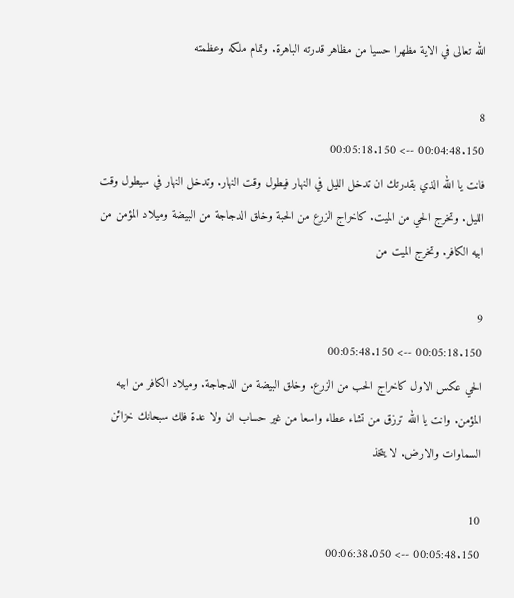الله تعالى في الاية مظهرا حسيا من مظاهر قدرته الباهرة. وتمام ملكه وعظمته

8
00:04:48.150 --> 00:05:18.150
فانت يا الله الذي بقدرتك ان تدخل الليل في النهار فيطول وقت النهار. وتدخل النهار في سيطول وقت الليل. وتخرج الحي من الميت. كاخراج الزرع من الحبة وخلق الدجاجة من البيضة وميلاد المؤمن من ابيه الكافر. وتخرج الميت من

9
00:05:18.150 --> 00:05:48.150
الحي عكس الاول كاخراج الحب من الزرع. وخلق البيضة من الدجاجة. وميلاد الكافر من ابيه المؤمن. وانت يا الله ترزق من تشاء عطاء واسعا من غير حساب ان ولا عدة فلك سبحانك خزائن السماوات والارض. لا يتخذ

10
00:05:48.150 --> 00:06:38.050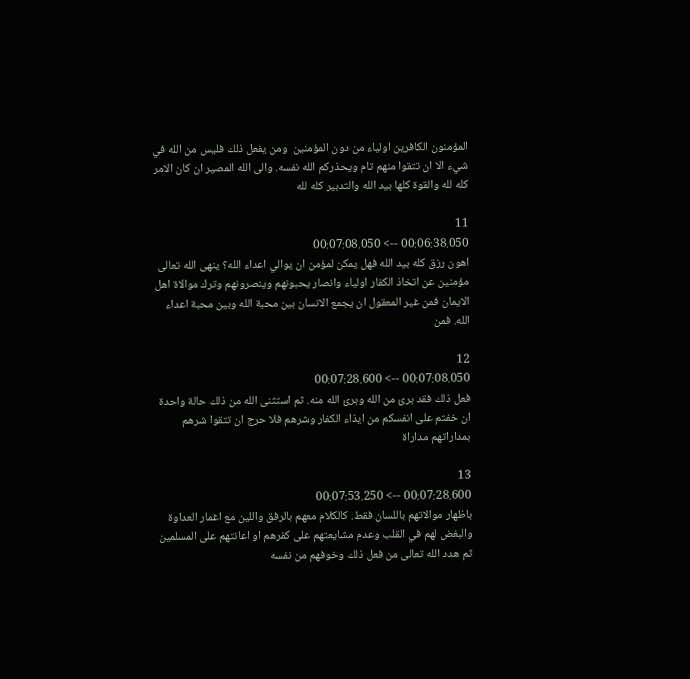المؤمنون الكافرين اولياء من دون المؤمنين  ومن يفعل ذلك فليس من الله في شيء الا ان تتقوا منهم تام ويحذركم الله نفسه. والى الله المصير ان كان الامر كله لله والقوة كلها بيد الله والتدبير كله لله

11
00:06:38.050 --> 00:07:08.050
اهون رزق كله بيد الله فهل يمكن لمؤمن ان يوالي اعداء الله؟ ينهى الله تعالى مؤمنين عن اتخاذ الكفار اولياء وانصار يحبونهم وينصرونهم وترك موالاة اهل الايمان فمن غير المعقول ان يجمع الانسان بين محبة الله وبين محبة اعداء الله. فمن

12
00:07:08.050 --> 00:07:28.600
فعل ذلك فقد برئ من الله وبرئ الله منه. ثم استثنى الله من ذلك حالة واحدة ان خفتم على انفسكم من ايذاء الكفار وشرهم فلا حرج ان تتقوا شرهم بمداراتهم مداراة

13
00:07:28.600 --> 00:07:53.250
باظهار موالاتهم باللسان فقط. كالكلام معهم بالرفق واللين مع اغمار العداوة والبغض لهم في القلب وعدم مشايعتهم على كفرهم او اعانتهم على المسلمين ثم هدد الله تعالى من فعل ذلك وخوفهم من نفسه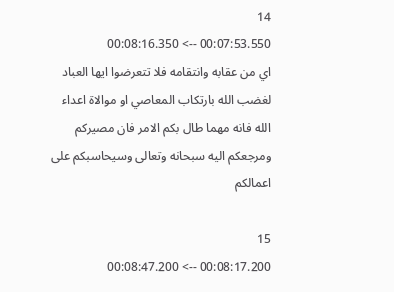14
00:07:53.550 --> 00:08:16.350
اي من عقابه وانتقامه فلا تتعرضوا ايها العباد لغضب الله بارتكاب المعاصي او موالاة اعداء الله فانه مهما طال بكم الامر فان مصيركم ومرجعكم اليه سبحانه وتعالى وسيحاسبكم على اعمالكم

15
00:08:17.200 --> 00:08:47.200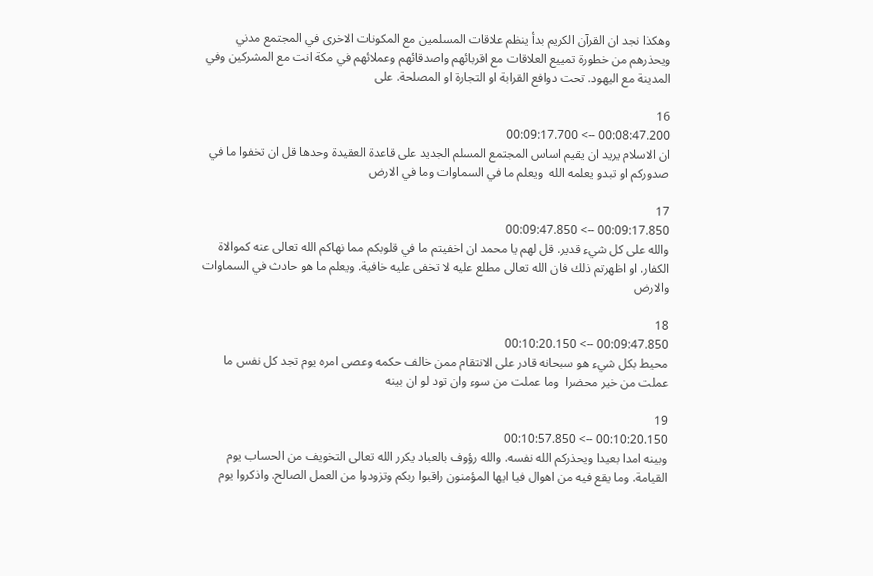وهكذا نجد ان القرآن الكريم بدأ ينظم علاقات المسلمين مع المكونات الاخرى في المجتمع مدني ويحذرهم من خطورة تمييع العلاقات مع اقربائهم واصدقائهم وعملائهم في مكة انت مع المشركين وفي المدينة مع اليهود. تحت دوافع القرابة او التجارة او المصلحة. على

16
00:08:47.200 --> 00:09:17.700
ان الاسلام يريد ان يقيم اساس المجتمع المسلم الجديد على قاعدة العقيدة وحدها قل ان تخفوا ما في صدوركم او تبدو يعلمه الله  ويعلم ما في السماوات وما في الارض

17
00:09:17.850 --> 00:09:47.850
والله على كل شيء قدير. قل لهم يا محمد ان اخفيتم ما في قلوبكم مما نهاكم الله تعالى عنه كموالاة الكفار. او اظهرتم ذلك فان الله تعالى مطلع عليه لا تخفى عليه خافية. ويعلم ما هو حادث في السماوات والارض

18
00:09:47.850 --> 00:10:20.150
محيط بكل شيء هو سبحانه قادر على الانتقام ممن خالف حكمه وعصى امره يوم تجد كل نفس ما عملت من خير محضرا  وما عملت من سوء وان تود لو ان بينه

19
00:10:20.150 --> 00:10:57.850
وبينه امدا بعيدا ويحذركم الله نفسه. والله رؤوف بالعباد يكرر الله تعالى التخويف من الحساب يوم القيامة. وما يقع فيه من اهوال فيا ايها المؤمنون راقبوا ربكم وتزودوا من العمل الصالح. واذكروا يوم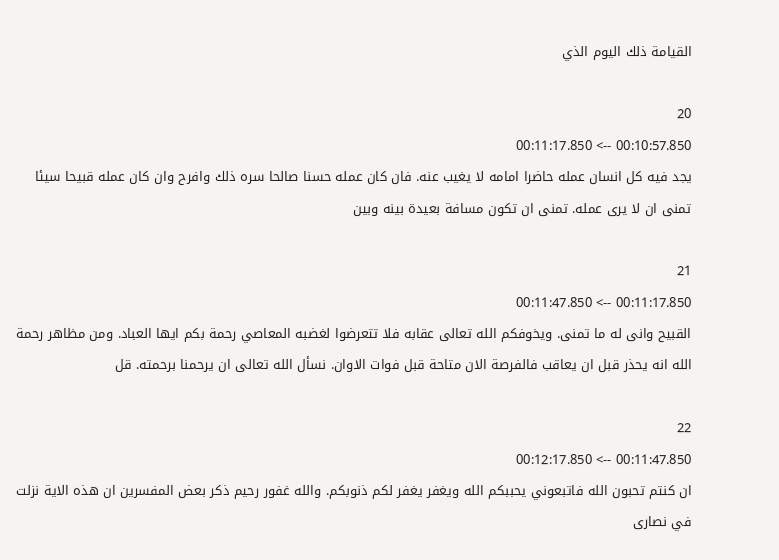القيامة ذلك اليوم الذي

20
00:10:57.850 --> 00:11:17.850
يجد فيه كل انسان عمله حاضرا امامه لا يغيب عنه. فان كان عمله حسنا صالحا سره ذلك وافرح وان كان عمله قبيحا سيئا تمنى ان لا يرى عمله. تمنى ان تكون مسافة بعيدة بينه وبين

21
00:11:17.850 --> 00:11:47.850
القبيح وانى له ما تمنى. ويخوفكم الله تعالى عقابه فلا تتعرضوا لغضبه المعاصي رحمة بكم ايها العباد. ومن مظاهر رحمة الله انه يحذر قبل ان يعاقب فالفرصة الان متاحة قبل فوات الاوان. نسأل الله تعالى ان يرحمنا برحمته. قل

22
00:11:47.850 --> 00:12:17.850
ان كنتم تحبون الله فاتبعوني يحببكم الله ويغفر يغفر لكم ذنوبكم. والله غفور رحيم ذكر بعض المفسرين ان هذه الاية نزلت في نصارى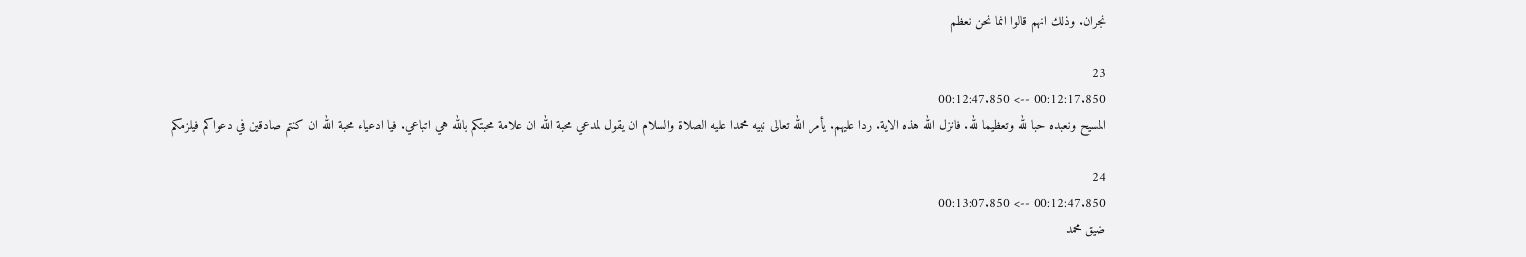نجران. وذلك انهم قالوا انما نحن نعظم

23
00:12:17.850 --> 00:12:47.850
المسيح ونعبده حبا لله وتعظيما لله. فانزل الله هذه الاية. ردا عليهم. يأمر الله تعالى نبيه محمدا عليه الصلاة والسلام ان يقول لمدعي محبة الله ان علامة محبتكم بالله هي اتباعي. فيا ادعياء محبة الله ان كنتم صادقين في دعواكم فيلزمكم

24
00:12:47.850 --> 00:13:07.850
ضيق محمد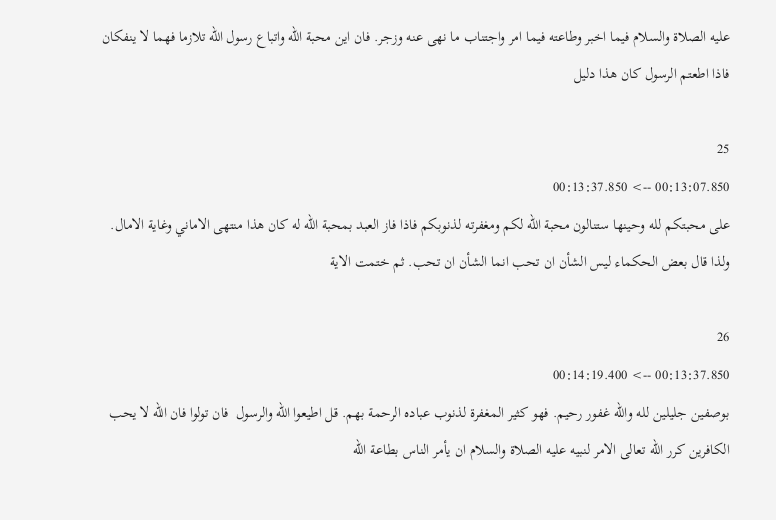عليه الصلاة والسلام فيما اخبر وطاعته فيما امر واجتناب ما نهى عنه وزجر. فان اين محبة الله واتباع رسول الله تلازما فهما لا ينفكان فاذا اطعتم الرسول كان هذا دليل

25
00:13:07.850 --> 00:13:37.850
على محبتكم لله وحينها ستنالون محبة الله لكم ومغفرته لذنوبكم فاذا فاز العبد بمحبة الله له كان هذا منتهى الاماني وغاية الامال. ولذا قال بعض الحكماء ليس الشأن ان تحب انما الشأن ان تحب. ثم ختمت الاية

26
00:13:37.850 --> 00:14:19.400
بوصفين جليلين لله والله غفور رحيم. فهو كثير المغفرة لذنوب عباده الرحمة بهم. قل اطيعوا الله والرسول  فان تولوا فان الله لا يحب الكافرين كرر الله تعالى الامر لنبيه عليه الصلاة والسلام ان يأمر الناس بطاعة الله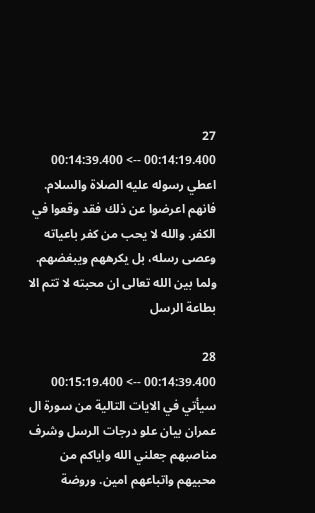27
00:14:19.400 --> 00:14:39.400
اعطي رسوله عليه الصلاة والسلام. فانهم اعرضوا عن ذلك فقد وقعوا في الكفر. والله لا يحب من كفر باعياته وعصى رسله، بل يكرههم ويبغضهم. ولما بين الله تعالى ان محبته لا تتم الا بطاعة الرسل

28
00:14:39.400 --> 00:15:19.400
سيأتي في الايات التالية من سورة ال عمران بيان علو درجات الرسل وشرف مناصبهم جعلني الله واياكم من محبيهم واتباعهم امين. وروضة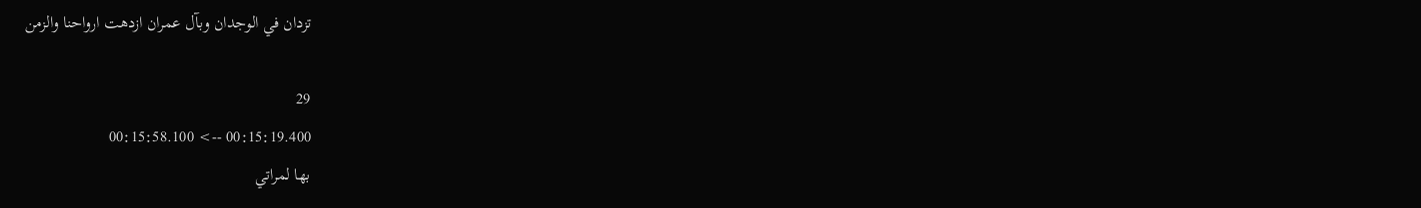تزدان في الوجدان وبآل عمران ازدهت ارواحنا والزمن

29
00:15:19.400 --> 00:15:58.100
بها لمراتي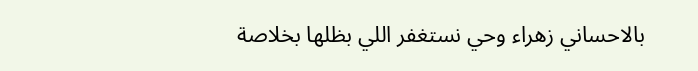بالاحساني زهراء وحي نستغفر اللي بظلها بخلاصة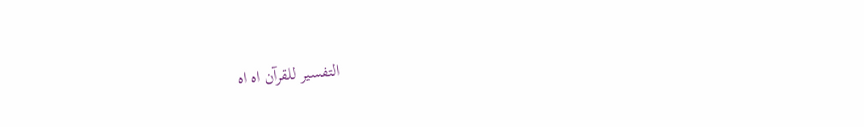التفسير للقرآن اه اه